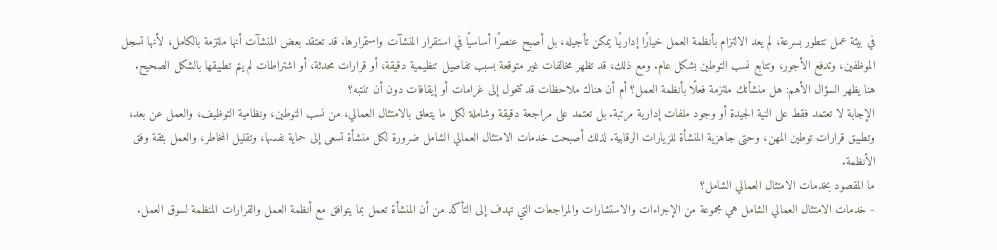في بيئة عمل تتطور بسرعة، لم يعد الالتزام بأنظمة العمل خيارًا إداريًا يمكن تأجيله، بل أصبح عنصرًا أساسيًا في استقرار المنشآت واستمرارها. قد تعتقد بعض المنشآت أنها ملتزمة بالكامل، لأنها تسجل الموظفين، وتدفع الأجور، وتتابع نسب التوطين بشكل عام. ومع ذلك، قد تظهر مخالفات غير متوقعة بسبب تفاصيل تنظيمية دقيقة، أو قرارات محدثة، أو اشتراطات لم يتم تطبيقها بالشكل الصحيح.
هنا يظهر السؤال الأهم: هل منشأتك ملتزمة فعلًا بأنظمة العمل؟ أم أن هناك ملاحظات قد تتحول إلى غرامات أو إيقافات دون أن تنتبه؟
الإجابة لا تعتمد فقط على النية الجيدة أو وجود ملفات إدارية مرتبة. بل تعتمد على مراجعة دقيقة وشاملة لكل ما يتعلق بالامتثال العمالي، من نسب التوطين، ونظامية التوظيف، والعمل عن بعد، وتطبيق قرارات توطين المهن، وحتى جاهزية المنشأة للزيارات الرقابية. لذلك أصبحت خدمات الامتثال العمالي الشامل ضرورة لكل منشأة تسعى إلى حماية نفسها، وتقليل المخاطر، والعمل بثقة وفق الأنظمة.
ما المقصود بخدمات الامتثال العمالي الشامل؟
- خدمات الامتثال العمالي الشامل هي مجموعة من الإجراءات والاستشارات والمراجعات التي تهدف إلى التأكد من أن المنشأة تعمل بما يتوافق مع أنظمة العمل والقرارات المنظمة لسوق العمل.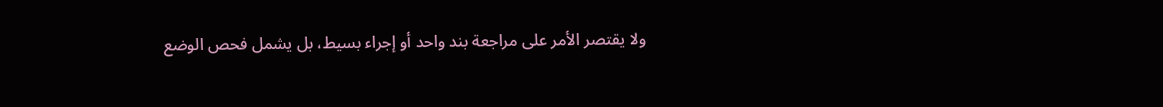ولا يقتصر الأمر على مراجعة بند واحد أو إجراء بسيط، بل يشمل فحص الوضع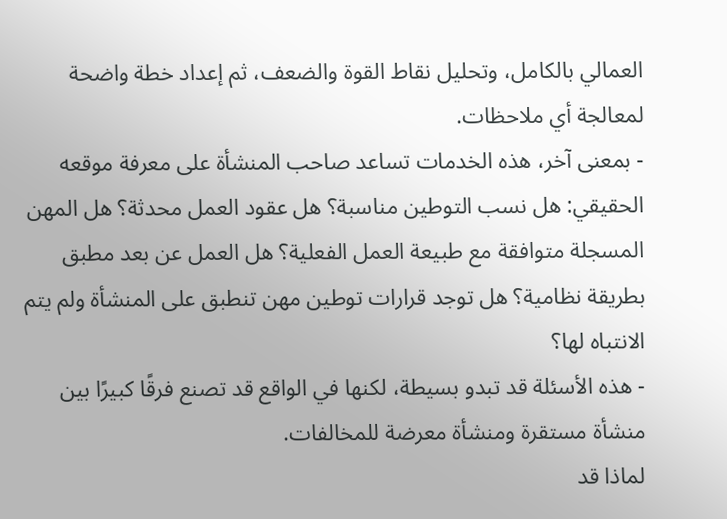العمالي بالكامل، وتحليل نقاط القوة والضعف، ثم إعداد خطة واضحة لمعالجة أي ملاحظات.
- بمعنى آخر، هذه الخدمات تساعد صاحب المنشأة على معرفة موقعه الحقيقي: هل نسب التوطين مناسبة؟ هل عقود العمل محدثة؟ هل المهن المسجلة متوافقة مع طبيعة العمل الفعلية؟ هل العمل عن بعد مطبق بطريقة نظامية؟ هل توجد قرارات توطين مهن تنطبق على المنشأة ولم يتم الانتباه لها؟
- هذه الأسئلة قد تبدو بسيطة، لكنها في الواقع قد تصنع فرقًا كبيرًا بين منشأة مستقرة ومنشأة معرضة للمخالفات.
لماذا قد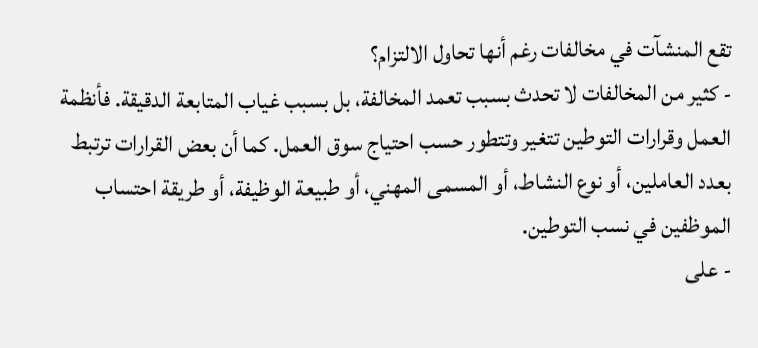تقع المنشآت في مخالفات رغم أنها تحاول الالتزام؟
- كثير من المخالفات لا تحدث بسبب تعمد المخالفة، بل بسبب غياب المتابعة الدقيقة. فأنظمة العمل وقرارات التوطين تتغير وتتطور حسب احتياج سوق العمل. كما أن بعض القرارات ترتبط بعدد العاملين، أو نوع النشاط، أو المسمى المهني، أو طبيعة الوظيفة، أو طريقة احتساب الموظفين في نسب التوطين.
- على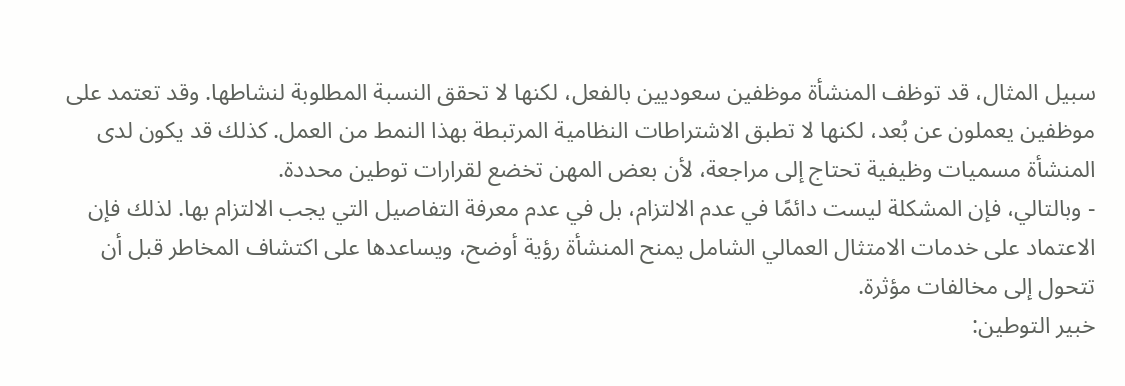سبيل المثال، قد توظف المنشأة موظفين سعوديين بالفعل، لكنها لا تحقق النسبة المطلوبة لنشاطها. وقد تعتمد على موظفين يعملون عن بُعد، لكنها لا تطبق الاشتراطات النظامية المرتبطة بهذا النمط من العمل. كذلك قد يكون لدى المنشأة مسميات وظيفية تحتاج إلى مراجعة، لأن بعض المهن تخضع لقرارات توطين محددة.
- وبالتالي، فإن المشكلة ليست دائمًا في عدم الالتزام، بل في عدم معرفة التفاصيل التي يجب الالتزام بها. لذلك فإن الاعتماد على خدمات الامتثال العمالي الشامل يمنح المنشأة رؤية أوضح، ويساعدها على اكتشاف المخاطر قبل أن تتحول إلى مخالفات مؤثرة.
خبير التوطين: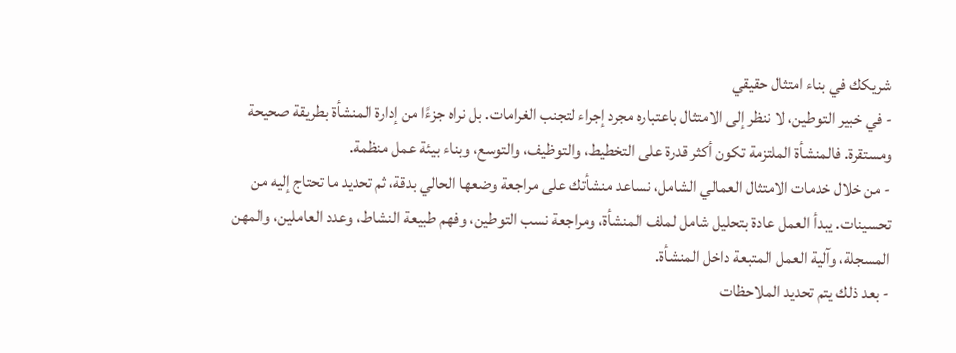شريكك في بناء امتثال حقيقي
- في خبير التوطين، لا ننظر إلى الامتثال باعتباره مجرد إجراء لتجنب الغرامات. بل نراه جزءًا من إدارة المنشأة بطريقة صحيحة ومستقرة. فالمنشأة الملتزمة تكون أكثر قدرة على التخطيط، والتوظيف، والتوسع، وبناء بيئة عمل منظمة.
- من خلال خدمات الامتثال العمالي الشامل، نساعد منشأتك على مراجعة وضعها الحالي بدقة، ثم تحديد ما تحتاج إليه من تحسينات. يبدأ العمل عادة بتحليل شامل لملف المنشأة، ومراجعة نسب التوطين، وفهم طبيعة النشاط، وعدد العاملين، والمهن المسجلة، وآلية العمل المتبعة داخل المنشأة.
- بعد ذلك يتم تحديد الملاحظات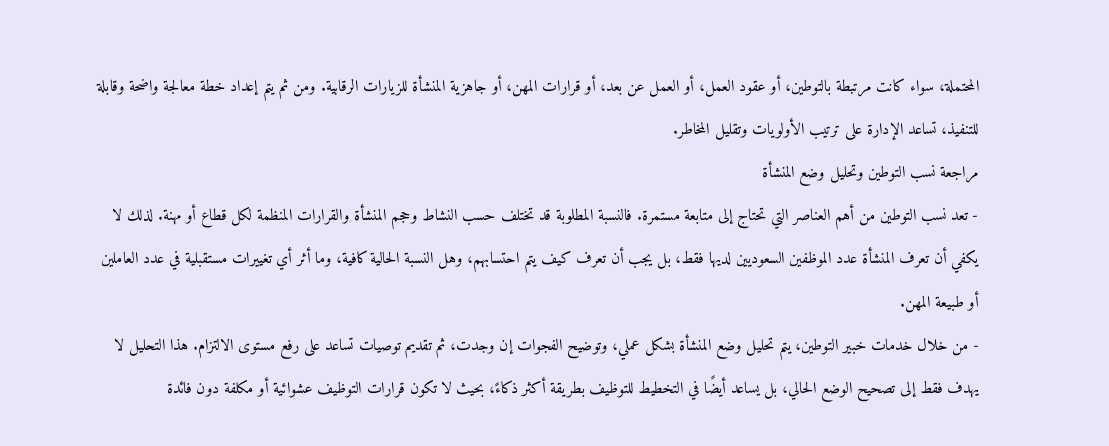المحتملة، سواء كانت مرتبطة بالتوطين، أو عقود العمل، أو العمل عن بعد، أو قرارات المهن، أو جاهزية المنشأة للزيارات الرقابية. ومن ثم يتم إعداد خطة معالجة واضحة وقابلة للتنفيذ، تساعد الإدارة على ترتيب الأولويات وتقليل المخاطر.
مراجعة نسب التوطين وتحليل وضع المنشأة
- تعد نسب التوطين من أهم العناصر التي تحتاج إلى متابعة مستمرة. فالنسبة المطلوبة قد تختلف حسب النشاط وحجم المنشأة والقرارات المنظمة لكل قطاع أو مهنة. لذلك لا يكفي أن تعرف المنشأة عدد الموظفين السعوديين لديها فقط، بل يجب أن تعرف كيف يتم احتسابهم، وهل النسبة الحالية كافية، وما أثر أي تغييرات مستقبلية في عدد العاملين أو طبيعة المهن.
- من خلال خدمات خبير التوطين، يتم تحليل وضع المنشأة بشكل عملي، وتوضيح الفجوات إن وجدت، ثم تقديم توصيات تساعد على رفع مستوى الالتزام. هذا التحليل لا يهدف فقط إلى تصحيح الوضع الحالي، بل يساعد أيضًا في التخطيط للتوظيف بطريقة أكثر ذكاءً، بحيث لا تكون قرارات التوظيف عشوائية أو مكلفة دون فائدة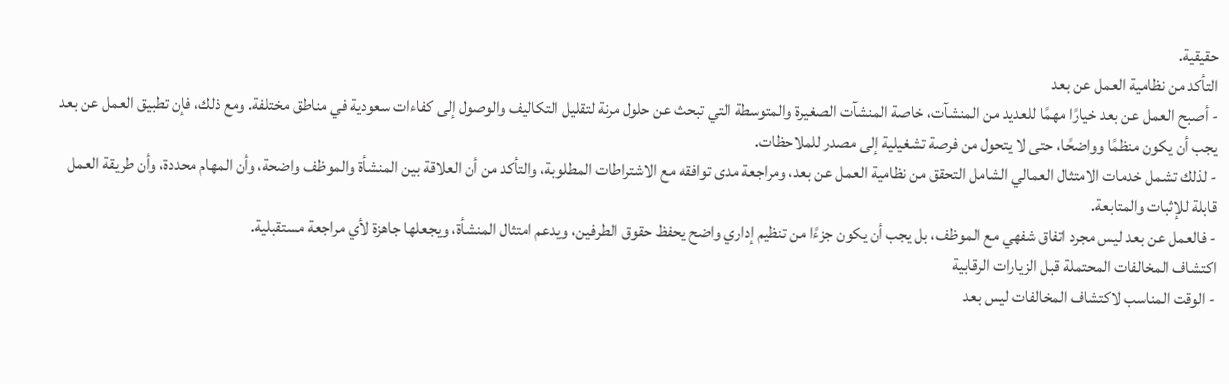حقيقية.
التأكد من نظامية العمل عن بعد
- أصبح العمل عن بعد خيارًا مهمًا للعديد من المنشآت، خاصة المنشآت الصغيرة والمتوسطة التي تبحث عن حلول مرنة لتقليل التكاليف والوصول إلى كفاءات سعودية في مناطق مختلفة. ومع ذلك، فإن تطبيق العمل عن بعد يجب أن يكون منظمًا وواضحًا، حتى لا يتحول من فرصة تشغيلية إلى مصدر للملاحظات.
- لذلك تشمل خدمات الامتثال العمالي الشامل التحقق من نظامية العمل عن بعد، ومراجعة مدى توافقه مع الاشتراطات المطلوبة، والتأكد من أن العلاقة بين المنشأة والموظف واضحة، وأن المهام محددة، وأن طريقة العمل قابلة للإثبات والمتابعة.
- فالعمل عن بعد ليس مجرد اتفاق شفهي مع الموظف، بل يجب أن يكون جزءًا من تنظيم إداري واضح يحفظ حقوق الطرفين، ويدعم امتثال المنشأة، ويجعلها جاهزة لأي مراجعة مستقبلية.
اكتشاف المخالفات المحتملة قبل الزيارات الرقابية
- الوقت المناسب لاكتشاف المخالفات ليس بعد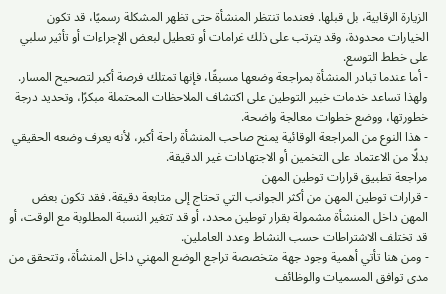الزيارة الرقابية، بل قبلها. فعندما تنتظر المنشأة حتى تظهر المشكلة رسميًا، قد تكون الخيارات محدودة، وقد يترتب على ذلك غرامات أو تعطيل لبعض الإجراءات أو تأثير سلبي على خطط التوسع.
- أما عندما تبادر المنشأة بمراجعة وضعها مسبقًا، فإنها تمتلك فرصة أكبر لتصحيح المسار. ولهذا تساعد خدمات خبير التوطين على اكتشاف الملاحظات المحتملة مبكرًا، وتحديد درجة خطورتها، ووضع خطوات معالجة واضحة.
- هذا النوع من المراجعة الوقائية يمنح صاحب المنشأة راحة أكبر، لأنه يعرف وضعه الحقيقي بدلًا من الاعتماد على التخمين أو الاجتهادات غير الدقيقة.
مراجعة تطبيق قرارات توطين المهن
- قرارات توطين المهن من أكثر الجوانب التي تحتاج إلى متابعة دقيقة. فقد تكون بعض المهن داخل المنشأة مشمولة بقرار توطين محدد، أو قد تتغير النسبة المطلوبة مع الوقت، أو قد تختلف الاشتراطات حسب النشاط وعدد العاملين.
- ومن هنا تأتي أهمية وجود جهة متخصصة تراجع الوضع المهني داخل المنشأة، وتتحقق من مدى توافق المسميات والوظائف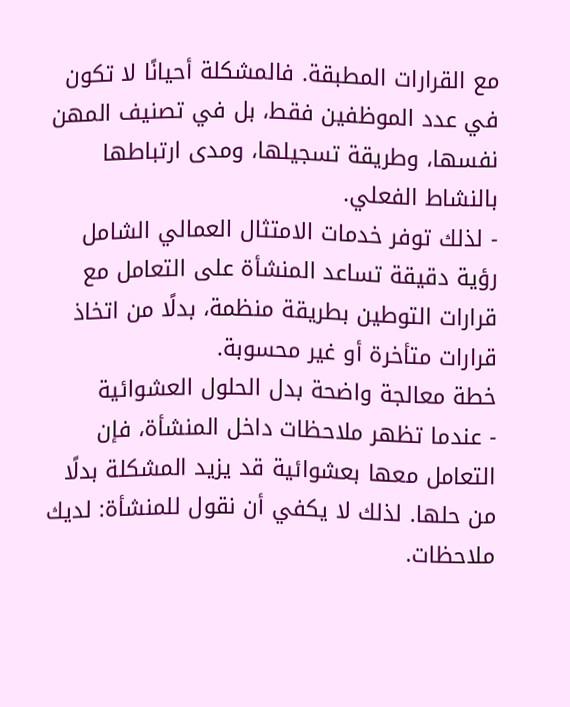مع القرارات المطبقة. فالمشكلة أحيانًا لا تكون في عدد الموظفين فقط، بل في تصنيف المهن نفسها، وطريقة تسجيلها، ومدى ارتباطها بالنشاط الفعلي.
- لذلك توفر خدمات الامتثال العمالي الشامل رؤية دقيقة تساعد المنشأة على التعامل مع قرارات التوطين بطريقة منظمة، بدلًا من اتخاذ قرارات متأخرة أو غير محسوبة.
خطة معالجة واضحة بدل الحلول العشوائية
- عندما تظهر ملاحظات داخل المنشأة، فإن التعامل معها بعشوائية قد يزيد المشكلة بدلًا من حلها. لذلك لا يكفي أن نقول للمنشأة: لديك ملاحظات.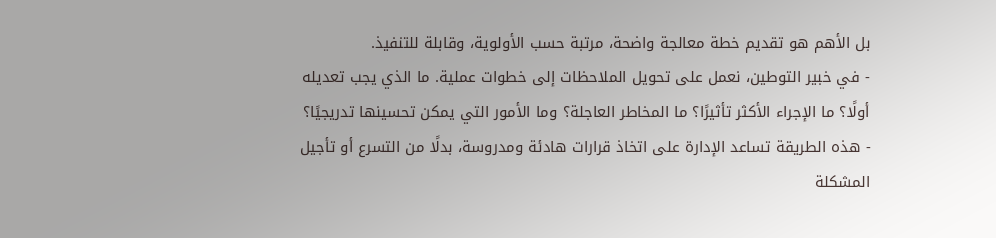بل الأهم هو تقديم خطة معالجة واضحة، مرتبة حسب الأولوية، وقابلة للتنفيذ.
- في خبير التوطين، نعمل على تحويل الملاحظات إلى خطوات عملية. ما الذي يجب تعديله أولًا؟ ما الإجراء الأكثر تأثيرًا؟ ما المخاطر العاجلة؟ وما الأمور التي يمكن تحسينها تدريجيًا؟
- هذه الطريقة تساعد الإدارة على اتخاذ قرارات هادئة ومدروسة، بدلًا من التسرع أو تأجيل المشكلة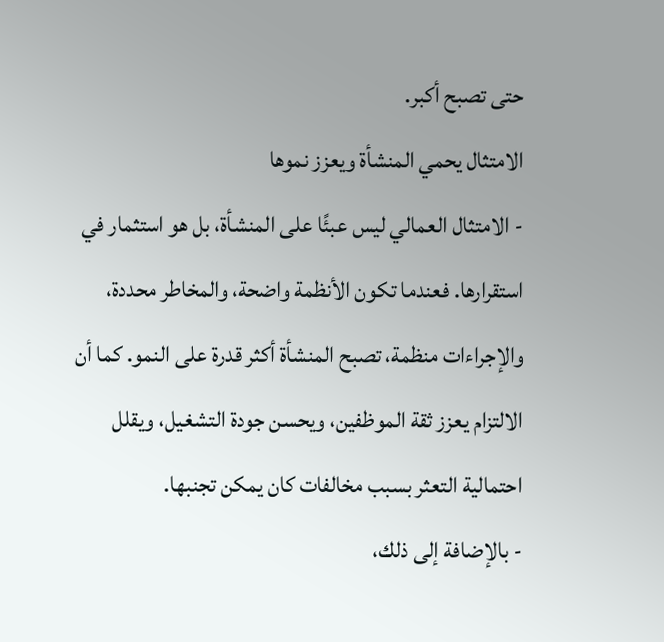حتى تصبح أكبر.
الامتثال يحمي المنشأة ويعزز نموها
- الامتثال العمالي ليس عبئًا على المنشأة، بل هو استثمار في استقرارها. فعندما تكون الأنظمة واضحة، والمخاطر محددة، والإجراءات منظمة، تصبح المنشأة أكثر قدرة على النمو. كما أن الالتزام يعزز ثقة الموظفين، ويحسن جودة التشغيل، ويقلل احتمالية التعثر بسبب مخالفات كان يمكن تجنبها.
- بالإضافة إلى ذلك،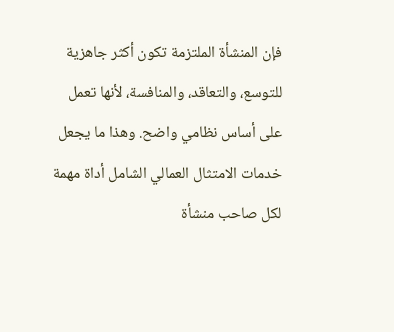فإن المنشأة الملتزمة تكون أكثر جاهزية للتوسع، والتعاقد، والمنافسة، لأنها تعمل على أساس نظامي واضح. وهذا ما يجعل خدمات الامتثال العمالي الشامل أداة مهمة لكل صاحب منشأة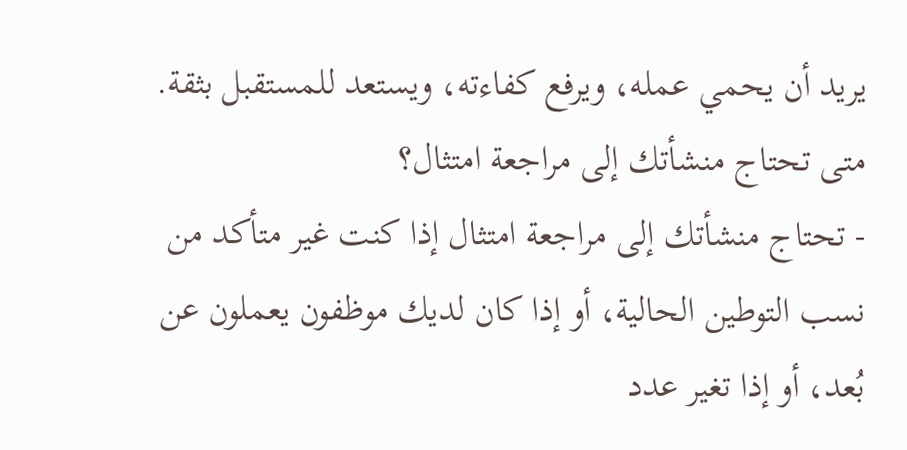يريد أن يحمي عمله، ويرفع كفاءته، ويستعد للمستقبل بثقة.
متى تحتاج منشأتك إلى مراجعة امتثال؟
- تحتاج منشأتك إلى مراجعة امتثال إذا كنت غير متأكد من نسب التوطين الحالية، أو إذا كان لديك موظفون يعملون عن بُعد، أو إذا تغير عدد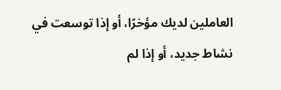العاملين لديك مؤخرًا، أو إذا توسعت في نشاط جديد، أو إذا لم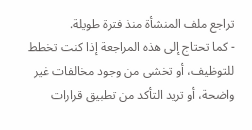تراجع ملف المنشأة منذ فترة طويلة.
- كما تحتاج إلى هذه المراجعة إذا كنت تخطط للتوظيف، أو تخشى من وجود مخالفات غير واضحة، أو تريد التأكد من تطبيق قرارات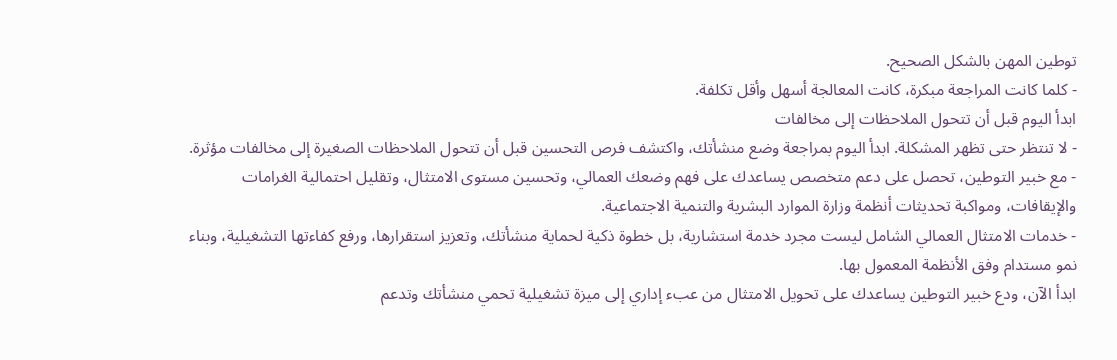توطين المهن بالشكل الصحيح.
- كلما كانت المراجعة مبكرة، كانت المعالجة أسهل وأقل تكلفة.
ابدأ اليوم قبل أن تتحول الملاحظات إلى مخالفات
- لا تنتظر حتى تظهر المشكلة. ابدأ اليوم بمراجعة وضع منشأتك، واكتشف فرص التحسين قبل أن تتحول الملاحظات الصغيرة إلى مخالفات مؤثرة.
- مع خبير التوطين، تحصل على دعم متخصص يساعدك على فهم وضعك العمالي، وتحسين مستوى الامتثال، وتقليل احتمالية الغرامات والإيقافات، ومواكبة تحديثات أنظمة وزارة الموارد البشرية والتنمية الاجتماعية.
- خدمات الامتثال العمالي الشامل ليست مجرد خدمة استشارية، بل خطوة ذكية لحماية منشأتك، وتعزيز استقرارها، ورفع كفاءتها التشغيلية، وبناء نمو مستدام وفق الأنظمة المعمول بها.
ابدأ الآن، ودع خبير التوطين يساعدك على تحويل الامتثال من عبء إداري إلى ميزة تشغيلية تحمي منشأتك وتدعم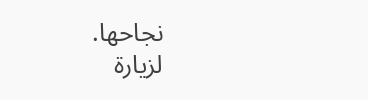نجاحها.
لزيارة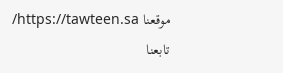موقعنا https://tawteen.sa/
تابعنا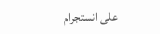على انستجرام